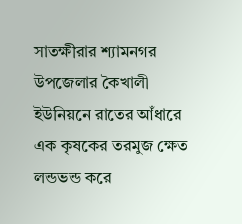সাতক্ষীরার শ্যামনগর উপজেলার কৈখালী ইউনিয়নে রাতের আঁধারে এক কৃষকের তরমুজ ক্ষেত লন্ডভন্ড করে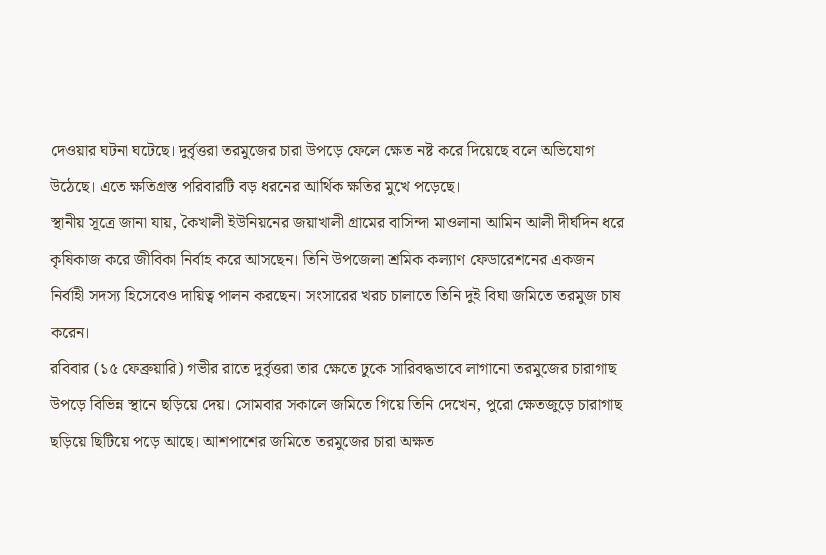দেওয়ার ঘটনা ঘটেছে। দুর্বৃত্তরা তরমুজের চারা উপড়ে ফেলে ক্ষেত নষ্ট করে দিয়েছে বলে অভিযোগ উঠেছে। এতে ক্ষতিগ্রস্ত পরিবারটি বড় ধরনের আর্থিক ক্ষতির মুখে পড়েছে।
স্থানীয় সূত্রে জানা যায়, কৈখালী ইউনিয়নের জয়াখালী গ্রামের বাসিন্দা মাওলানা আমিন আলী দীর্ঘদিন ধরে কৃষিকাজ করে জীবিকা নির্বাহ করে আসছেন। তিনি উপজেলা শ্রমিক কল্যাণ ফেডারেশনের একজন নির্বাহী সদস্য হিসেবেও দায়িত্ব পালন করছেন। সংসারের খরচ চালাতে তিনি দুই বিঘা জমিতে তরমুজ চাষ করেন।
রবিবার (১৫ ফেব্রুয়ারি) গভীর রাতে দুর্বৃত্তরা তার ক্ষেতে ঢুকে সারিবদ্ধভাবে লাগানো তরমুজের চারাগাছ উপড়ে বিভিন্ন স্থানে ছড়িয়ে দেয়। সোমবার সকালে জমিতে গিয়ে তিনি দেখেন, পুরো ক্ষেতজুড়ে চারাগাছ ছড়িয়ে ছিটিয়ে পড়ে আছে। আশপাশের জমিতে তরমুজের চারা অক্ষত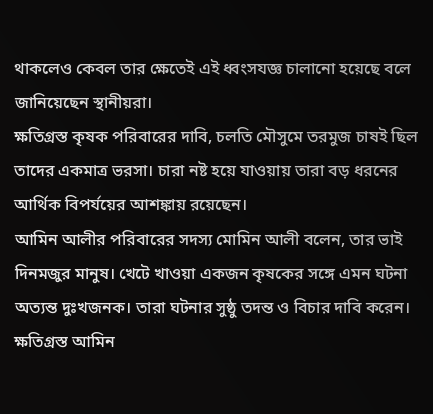থাকলেও কেবল তার ক্ষেতেই এই ধ্বংসযজ্ঞ চালানো হয়েছে বলে জানিয়েছেন স্থানীয়রা।
ক্ষতিগ্রস্ত কৃষক পরিবারের দাবি, চলতি মৌসুমে তরমুজ চাষই ছিল তাদের একমাত্র ভরসা। চারা নষ্ট হয়ে যাওয়ায় তারা বড় ধরনের আর্থিক বিপর্যয়ের আশঙ্কায় রয়েছেন।
আমিন আলীর পরিবারের সদস্য মোমিন আলী বলেন, তার ভাই দিনমজুর মানুষ। খেটে খাওয়া একজন কৃষকের সঙ্গে এমন ঘটনা অত্যন্ত দুঃখজনক। তারা ঘটনার সুষ্ঠু তদন্ত ও বিচার দাবি করেন।
ক্ষতিগ্রস্ত আমিন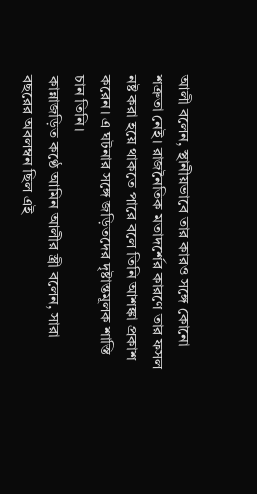আলী বলেন, স্থানীয়ভাবে তার কারও সঙ্গে কোনো শত্রুতা নেই। রাজনৈতিক মতাদর্শের কারণে তার ফসল নষ্ট করা হয়ে থাকতে পারে বলে তিনি আশঙ্কা প্রকাশ করেন। এ ঘটনার সঙ্গে জড়িতদের দৃষ্টান্তমূলক শাস্তি চান তিনি।
কান্নাজড়িত কণ্ঠে আমিন আলীর স্ত্রী বলেন, সারা বছরের অবলম্বন ছিল এই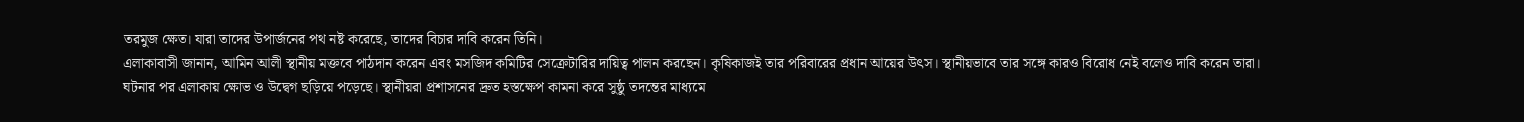তরমুজ ক্ষেত। যারা তাদের উপার্জনের পথ নষ্ট করেছে, তাদের বিচার দাবি করেন তিনি।
এলাকাবাসী জানান, আমিন আলী স্থানীয় মক্তবে পাঠদান করেন এবং মসজিদ কমিটির সেক্রেটারির দায়িত্ব পালন করছেন। কৃষিকাজই তার পরিবারের প্রধান আয়ের উৎস। স্থানীয়ভাবে তার সঙ্গে কারও বিরোধ নেই বলেও দাবি করেন তারা।
ঘটনার পর এলাকায় ক্ষোভ ও উদ্বেগ ছড়িয়ে পড়েছে। স্থানীয়রা প্রশাসনের দ্রুত হস্তক্ষেপ কামনা করে সুষ্ঠু তদন্তের মাধ্যমে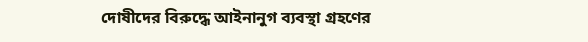দোষীদের বিরুদ্ধে আইনানুগ ব্যবস্থা গ্রহণের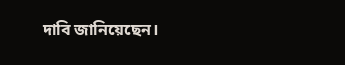দাবি জানিয়েছেন।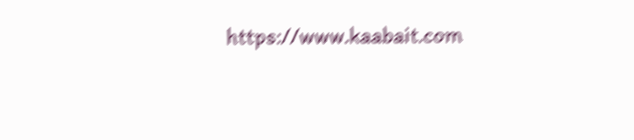https://www.kaabait.com